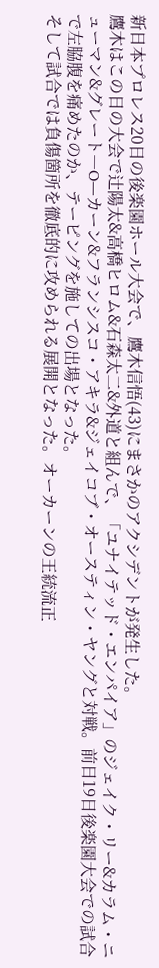新日本プロレス20日の後楽園ホール大会で、鷹木信悟(43)にまさかのアクシデントが発生した。
鷹木はこの日の大会で辻陽太&高橋ヒロム&石森太二&外道と組んで、「ユナイテッド・エンパイア」のジェイク・リー&カラム・ニューマン&グレート―O―カーン&フランシスコ・アキラ&ジェイコブ・オースティン・ヤングと対戦。前日19日後楽園大会での試合で左脇腹を痛めたのか、テーピングを施しての出場となった。
そして試合では負傷箇所を徹底的に攻められる展開となった。オーカーンの王統流正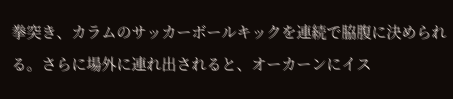拳突き、カラムのサッカーボールキックを連続で脇腹に決められる。さらに場外に連れ出されると、オーカーンにイス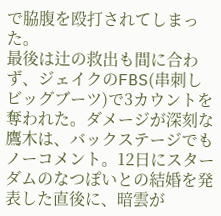で脇腹を殴打されてしまった。
最後は辻の救出も間に合わず、ジェイクのFBS(串刺しビッグブーツ)で3カウントを奪われた。ダメージが深刻な鷹木は、バックステージでもノーコメント。12日にスターダムのなつぽいとの結婚を発表した直後に、暗雲が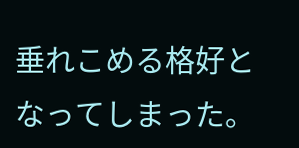垂れこめる格好となってしまった。